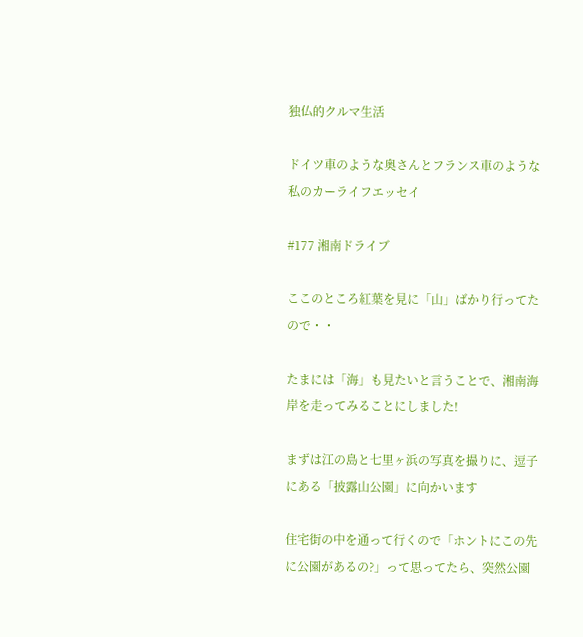独仏的クルマ生活

ドイツ車のような奥さんとフランス車のような私のカーライフエッセイ

#177 湘南ドライブ

ここのところ紅葉を見に「山」ばかり行ってたので・・

たまには「海」も見たいと言うことで、湘南海岸を走ってみることにしました!

まずは江の島と七里ヶ浜の写真を撮りに、逗子にある「披露山公園」に向かいます

住宅街の中を通って行くので「ホントにこの先に公園があるの?」って思ってたら、突然公園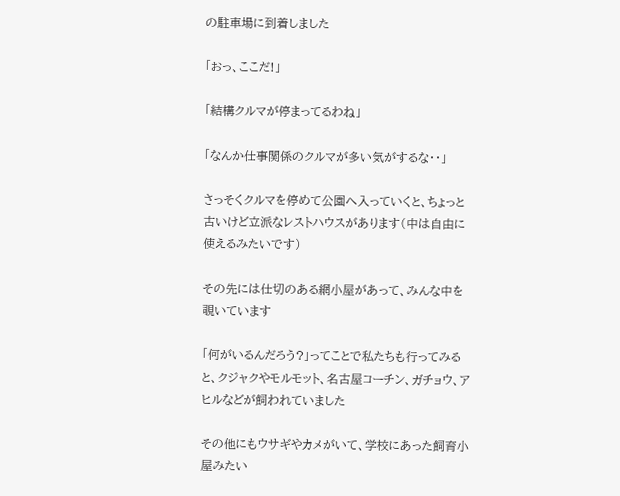の駐車場に到着しました

「おっ、ここだ!」

「結構クルマが停まってるわね」

「なんか仕事関係のクルマが多い気がするな・・」

さっそくクルマを停めて公園へ入っていくと、ちょっと古いけど立派なレストハウスがあります(中は自由に使えるみたいです)

その先には仕切のある網小屋があって、みんな中を覗いています

「何がいるんだろう?」ってことで私たちも行ってみると、クジャクやモルモット、名古屋コーチン、ガチョウ、アヒルなどが飼われていました

その他にもウサギやカメがいて、学校にあった飼育小屋みたい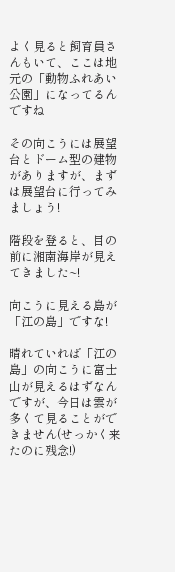よく見ると飼育員さんもいて、ここは地元の「動物ふれあい公園」になってるんですね

その向こうには展望台とドーム型の建物がありますが、まずは展望台に行ってみましょう!

階段を登ると、目の前に湘南海岸が見えてきました~!

向こうに見える島が「江の島」ですな!

晴れていれば「江の島」の向こうに富士山が見えるはずなんですが、今日は雲が多くて見ることができません(せっかく来たのに残念!)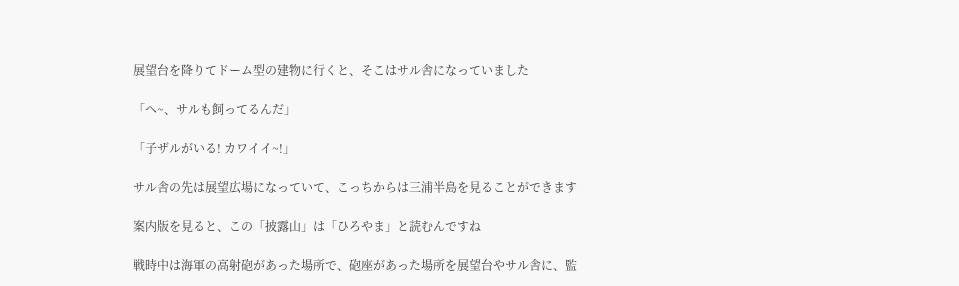展望台を降りてドーム型の建物に行くと、そこはサル舎になっていました

「へ~、サルも飼ってるんだ」

「子ザルがいる! カワイイ~!」

サル舎の先は展望広場になっていて、こっちからは三浦半島を見ることができます

案内版を見ると、この「披露山」は「ひろやま」と読むんですね

戦時中は海軍の高射砲があった場所で、砲座があった場所を展望台やサル舎に、監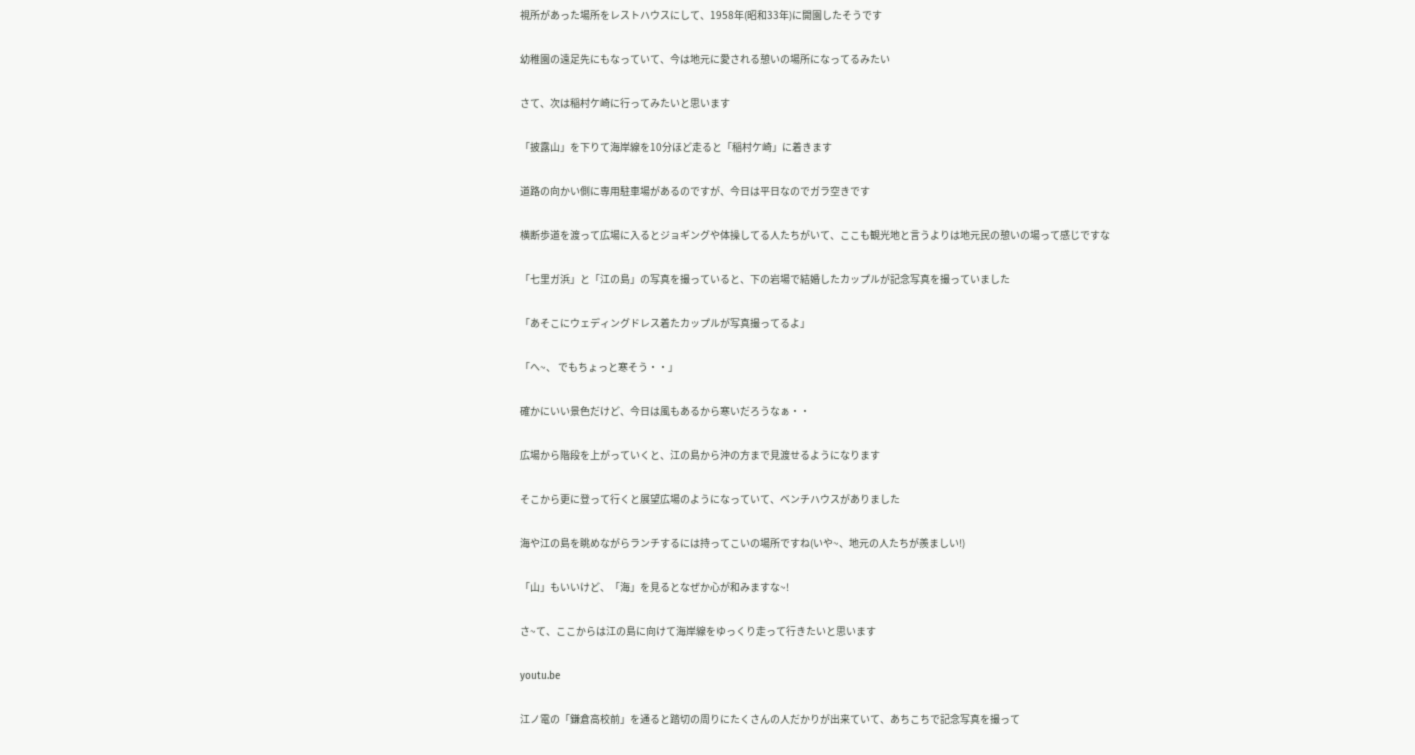視所があった場所をレストハウスにして、1958年(昭和33年)に開園したそうです

幼稚園の遠足先にもなっていて、今は地元に愛される憩いの場所になってるみたい

さて、次は稲村ケ崎に行ってみたいと思います

「披露山」を下りて海岸線を10分ほど走ると「稲村ケ崎」に着きます

道路の向かい側に専用駐車場があるのですが、今日は平日なのでガラ空きです

横断歩道を渡って広場に入るとジョギングや体操してる人たちがいて、ここも観光地と言うよりは地元民の憩いの場って感じですな

「七里ガ浜」と「江の島」の写真を撮っていると、下の岩場で結婚したカップルが記念写真を撮っていました

「あそこにウェディングドレス着たカップルが写真撮ってるよ」

「へ~、 でもちょっと寒そう・・」

確かにいい景色だけど、今日は風もあるから寒いだろうなぁ・・

広場から階段を上がっていくと、江の島から沖の方まで見渡せるようになります

そこから更に登って行くと展望広場のようになっていて、ベンチハウスがありました

海や江の島を眺めながらランチするには持ってこいの場所ですね(いや~、地元の人たちが羨ましい!)

「山」もいいけど、「海」を見るとなぜか心が和みますな~!

さ~て、ここからは江の島に向けて海岸線をゆっくり走って行きたいと思います

youtu.be

江ノ電の「鎌倉高校前」を通ると踏切の周りにたくさんの人だかりが出来ていて、あちこちで記念写真を撮って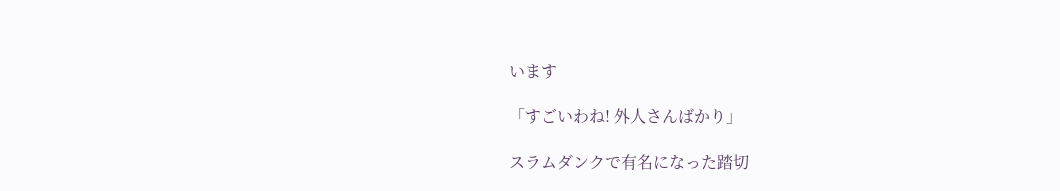います

「すごいわね! 外人さんばかり」

スラムダンクで有名になった踏切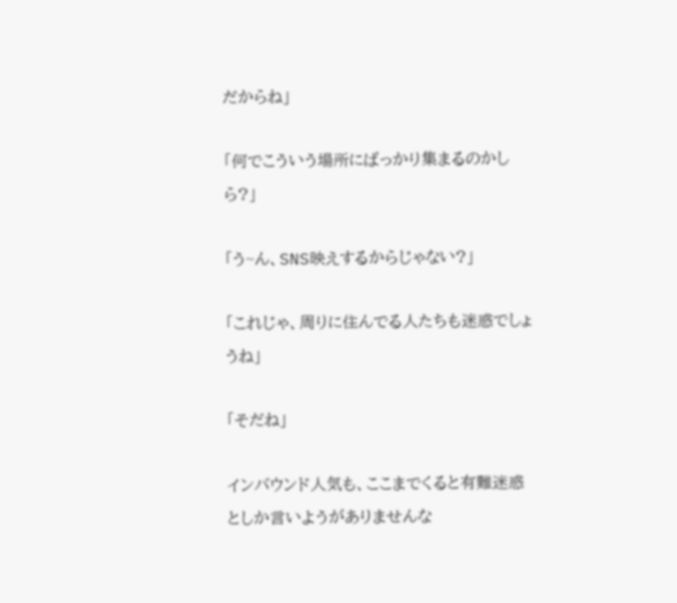だからね」

「何でこういう場所にばっかり集まるのかしら?」

「う~ん、SNS映えするからじゃない?」

「これじゃ、周りに住んでる人たちも迷惑でしょうね」

「そだね」

インバウンド人気も、ここまでくると有難迷惑としか言いようがありませんな